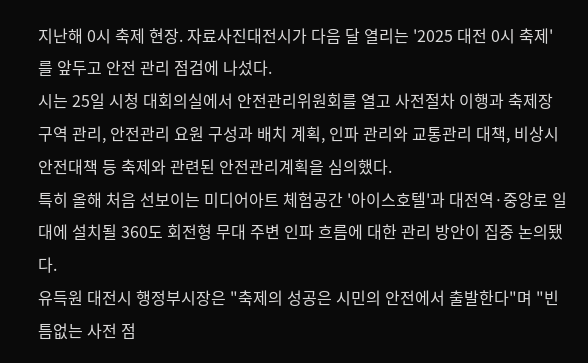지난해 0시 축제 현장. 자료사진대전시가 다음 달 열리는 '2025 대전 0시 축제'를 앞두고 안전 관리 점검에 나섰다.
시는 25일 시청 대회의실에서 안전관리위원회를 열고 사전절차 이행과 축제장 구역 관리, 안전관리 요원 구성과 배치 계획, 인파 관리와 교통관리 대책, 비상시 안전대책 등 축제와 관련된 안전관리계획을 심의했다.
특히 올해 처음 선보이는 미디어아트 체험공간 '아이스호텔'과 대전역·중앙로 일대에 설치될 360도 회전형 무대 주변 인파 흐름에 대한 관리 방안이 집중 논의됐다.
유득원 대전시 행정부시장은 "축제의 성공은 시민의 안전에서 출발한다"며 "빈틈없는 사전 점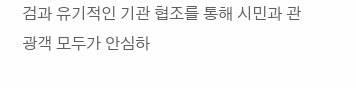검과 유기적인 기관 협조를 통해 시민과 관광객 모두가 안심하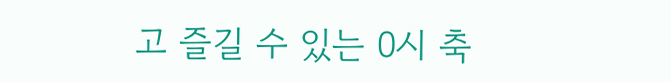고 즐길 수 있는 0시 축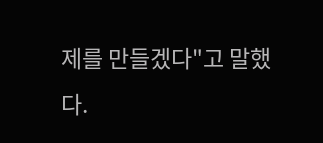제를 만들겠다"고 말했다.